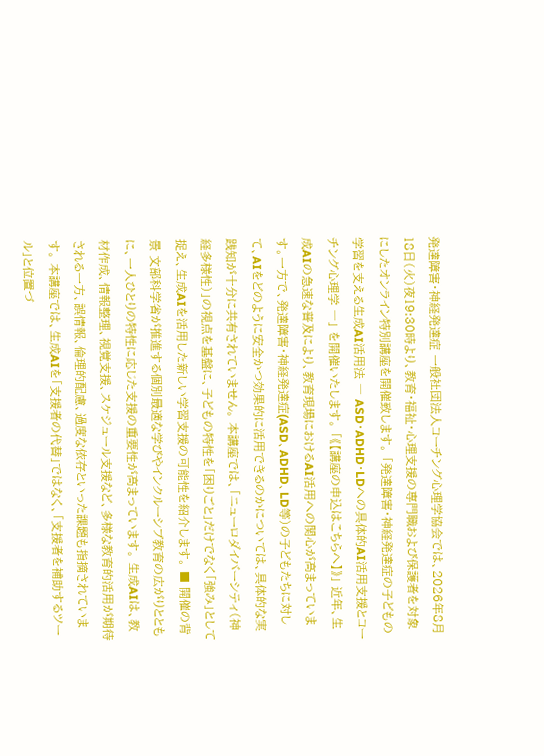発達障害・神経発達症 一般社団法人コーチング心理学協会では、2026年8月18日(火)夜19:30時より、教育・福祉・心理支援の専門職および保護者を対象にしたオンライン特別講座を開催致します。 「発達障害・神経発達症の子どもの学習を支える生成AI活用法 ― ASD・ADHD・LDへの具体的AI活用支援とコーチング心理学 ―」 を開催いたします。 「《【講座の申込はこちらへ】》」 近年、生成AIの急速な普及により、教育現場におけるAI活用への関心が高まっています。一方で、発達障害・神経発達症(ASD、ADHD、LD等)の子どもたちに対して、AIをどのように安全かつ効果的に活用できるのかについては、具体的な実践知が十分に共有されていません。 本講座では、「ニューロダイバーシティ(神経多様性)」の視点を基盤に、子どもの特性を「困りごと」だけでなく「強み」として捉え、生成AIを活用した新しい学習支援の可能性を紹介します。 ■ 開催の背景 文部科学省が推進する個別最適な学びやインクルーシブ教育の広がりとともに、一人ひとりの特性に応じた支援の重要性が高まっています。 生成AIは、教材作成、情報整理、視覚支援、スケジュール支援など、多様な教育的活用が期待される一方、誤情報、倫理的配慮、過度な依存といった課題も指摘されています。 本講座では、生成AIを「支援者の代替」ではなく、「支援者を補助するツール」と位置づ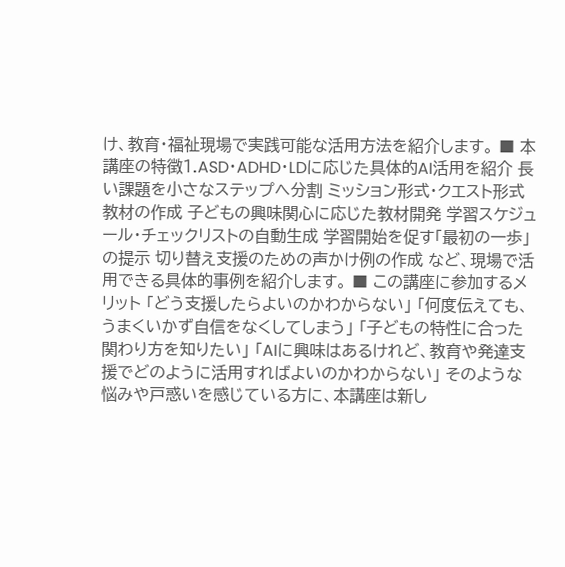け、教育・福祉現場で実践可能な活用方法を紹介します。 ■ 本講座の特徴1.ASD・ADHD・LDに応じた具体的AI活用を紹介 長い課題を小さなステップへ分割 ミッション形式・クエスト形式教材の作成 子どもの興味関心に応じた教材開発 学習スケジュール・チェックリストの自動生成 学習開始を促す「最初の一歩」の提示 切り替え支援のための声かけ例の作成 など、現場で活用できる具体的事例を紹介します。 ■ この講座に参加するメリット 「どう支援したらよいのかわからない」 「何度伝えても、うまくいかず自信をなくしてしまう」 「子どもの特性に合った関わり方を知りたい」 「AIに興味はあるけれど、教育や発達支援でどのように活用すればよいのかわからない」 そのような悩みや戸惑いを感じている方に、本講座は新し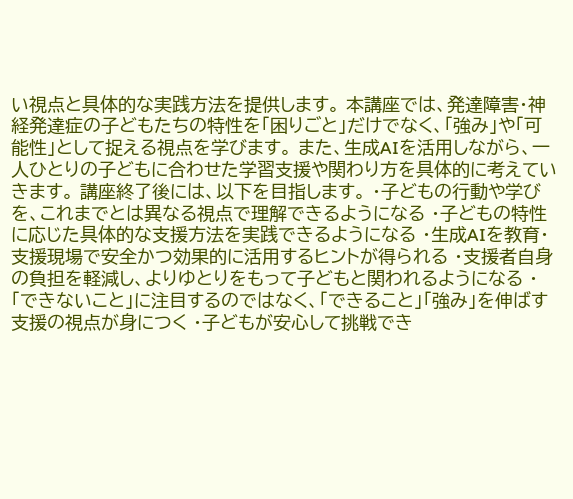い視点と具体的な実践方法を提供します。 本講座では、発達障害・神経発達症の子どもたちの特性を「困りごと」だけでなく、「強み」や「可能性」として捉える視点を学びます。 また、生成AIを活用しながら、一人ひとりの子どもに合わせた学習支援や関わり方を具体的に考えていきます。 講座終了後には、以下を目指します。 ・子どもの行動や学びを、これまでとは異なる視点で理解できるようになる ・子どもの特性に応じた具体的な支援方法を実践できるようになる ・生成AIを教育・支援現場で安全かつ効果的に活用するヒントが得られる ・支援者自身の負担を軽減し、よりゆとりをもって子どもと関われるようになる ・「できないこと」に注目するのではなく、「できること」「強み」を伸ばす支援の視点が身につく ・子どもが安心して挑戦でき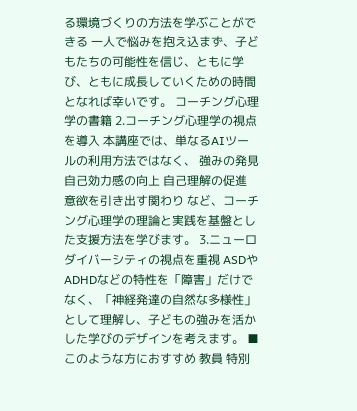る環境づくりの方法を学ぶことができる 一人で悩みを抱え込まず、子どもたちの可能性を信じ、ともに学び、ともに成長していくための時間となれば幸いです。 コーチング心理学の書籍 2.コーチング心理学の視点を導入 本講座では、単なるAIツールの利用方法ではなく、 強みの発見 自己効力感の向上 自己理解の促進 意欲を引き出す関わり など、コーチング心理学の理論と実践を基盤とした支援方法を学びます。 3.ニューロダイバーシティの視点を重視 ASDやADHDなどの特性を「障害」だけでなく、「神経発達の自然な多様性」として理解し、子どもの強みを活かした学びのデザインを考えます。 ■ このような方におすすめ 教員 特別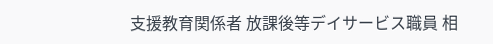支援教育関係者 放課後等デイサービス職員 相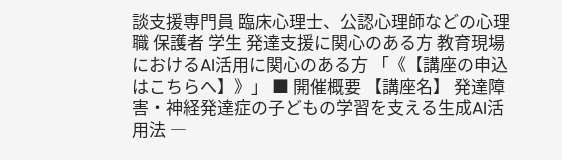談支援専門員 臨床心理士、公認心理師などの心理職 保護者 学生 発達支援に関心のある方 教育現場におけるAI活用に関心のある方 「《【講座の申込はこちらへ】》」 ■ 開催概要 【講座名】 発達障害・神経発達症の子どもの学習を支える生成AI活用法 ―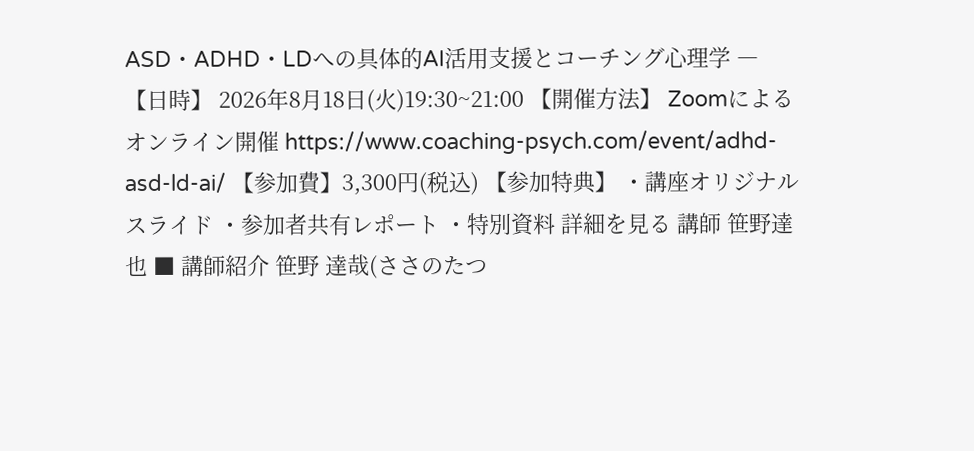ASD・ADHD・LDへの具体的AI活用支援とコーチング心理学 ― 【日時】 2026年8月18日(火)19:30~21:00 【開催方法】 Zoomによるオンライン開催 https://www.coaching-psych.com/event/adhd-asd-ld-ai/ 【参加費】3,300円(税込) 【参加特典】 ・講座オリジナルスライド ・参加者共有レポート ・特別資料 詳細を見る 講師 笹野達也 ■ 講師紹介 笹野 達哉(ささのたつ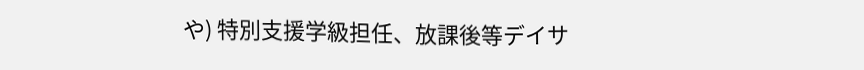や) 特別支援学級担任、放課後等デイサ